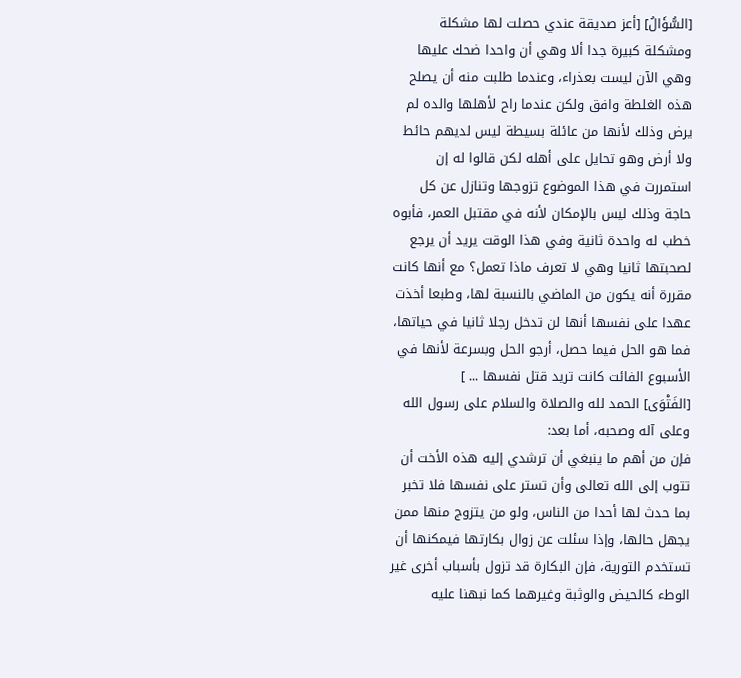[السُّؤَالُ] [أعز صديقة عندي حصلت لها مشكلة ومشكلة كبيرة جدا ألا وهي أن واحدا ضحك عليها وهي الآن ليست بعذراء، وعندما طلبت منه أن يصلح هذه الغلطة وافق ولكن عندما راح لأهلها والده لم يرض وذلك لأنها من عائلة بسيطة ليس لديهم حائط ولا أرض وهو تحايل على أهله لكن قالوا له إن استمررت في هذا الموضوع تزوجها وتنازل عن كل حاجة وذلك ليس بالإمكان لأنه في مقتبل العمر، فأبوه خطب له واحدة ثانية وفي هذا الوقت يريد أن يرجع لصحبتها ثانيا وهي لا تعرف ماذا تعمل؟ مع أنها كانت مقررة أنه يكون من الماضي بالنسبة لها، وطبعا أخذت عهدا على نفسها أنها لن تدخل رجلا ثانيا في حياتها، فما هو الحل فيما حصل، أرجو الحل وبسرعة لأنها في الأسبوع الفائت كانت تريد قتل نفسها ... ]
[الفَتْوَى] الحمد لله والصلاة والسلام على رسول الله وعلى آله وصحبه، أما بعد:
فإن من أهم ما ينبغي أن ترشدي إليه هذه الأخت أن تتوب إلى الله تعالى وأن تستر على نفسها فلا تخبر بما حدث لها أحدا من الناس، ولو من يتزوج منها ممن يجهل حالها، وإذا سئلت عن زوال بكارتها فيمكنها أن تستخدم التورية، فإن البكارة قد تزول بأسباب أخرى غير الوطء كالحيض والوثبة وغيرهما كما نبهنا عليه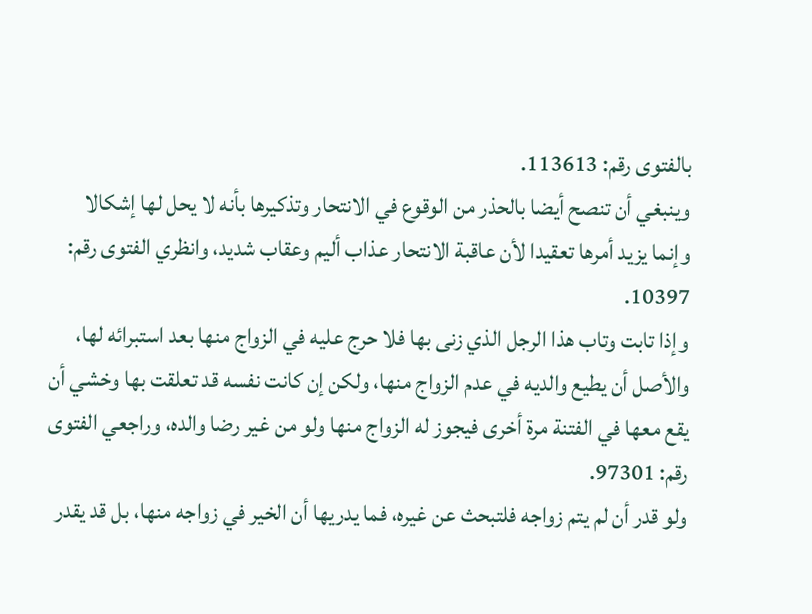بالفتوى رقم: 113613.
وينبغي أن تنصح أيضا بالحذر من الوقوع في الانتحار وتذكيرها بأنه لا يحل لها إشكالا وإنما يزيد أمرها تعقيدا لأن عاقبة الانتحار عذاب أليم وعقاب شديد، وانظري الفتوى رقم: 10397.
وإذا تابت وتاب هذا الرجل الذي زنى بها فلا حرج عليه في الزواج منها بعد استبرائه لها، والأصل أن يطيع والديه في عدم الزواج منها، ولكن إن كانت نفسه قد تعلقت بها وخشي أن يقع معها في الفتنة مرة أخرى فيجوز له الزواج منها ولو من غير رضا والده، وراجعي الفتوى رقم: 97301.
ولو قدر أن لم يتم زواجه فلتبحث عن غيره، فما يدريها أن الخير في زواجه منها، بل قد يقدر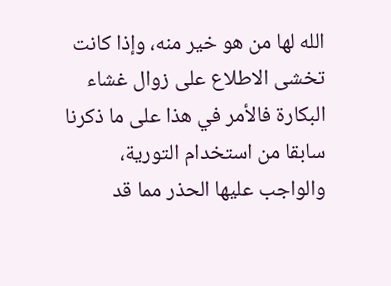الله لها من هو خير منه، وإذا كانت تخشى الاطلاع على زوال غشاء البكارة فالأمر في هذا على ما ذكرنا سابقا من استخدام التورية، والواجب عليها الحذر مما قد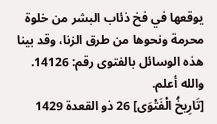يوقعها في فخ ذئاب البشر من خلوة محرمة ونحوها من طرق الزنا، وقد بينا هذه الوسائل بالفتوى رقم: 14126.
والله أعلم.
[تَارِيخُ الْفَتْوَى] 26 ذو القعدة 1429